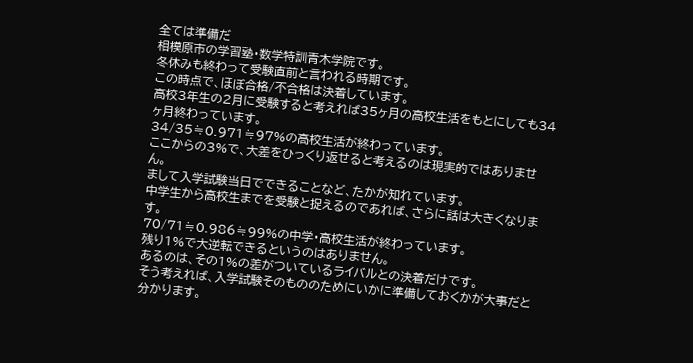全ては準備だ
相模原市の学習塾・数学特訓青木学院です。
冬休みも終わって受験直前と言われる時期です。
この時点で、ほぼ合格/不合格は決着しています。
高校3年生の2月に受験すると考えれば35ヶ月の高校生活をもとにしても34ヶ月終わっています。
34/35≒0.971≒97%の高校生活が終わっています。
ここからの3%で、大差をひっくり返せると考えるのは現実的ではありません。
まして入学試験当日でできることなど、たかが知れています。
中学生から高校生までを受験と捉えるのであれば、さらに話は大きくなります。
70/71≒0.986≒99%の中学・高校生活が終わっています。
残り1%で大逆転できるというのはありません。
あるのは、その1%の差がついているライバルとの決着だけです。
そう考えれば、入学試験そのもののためにいかに準備しておくかが大事だと分かります。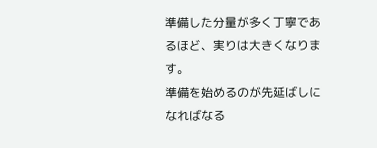準備した分量が多く丁寧であるほど、実りは大きくなります。
準備を始めるのが先延ばしになればなる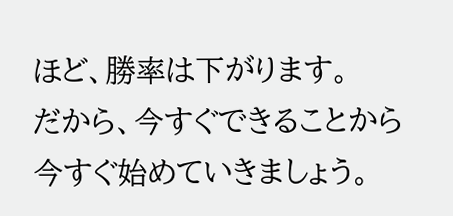ほど、勝率は下がります。
だから、今すぐできることから今すぐ始めていきましょう。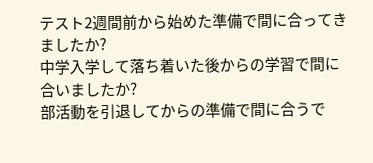テスト2週間前から始めた準備で間に合ってきましたか?
中学入学して落ち着いた後からの学習で間に合いましたか?
部活動を引退してからの準備で間に合うで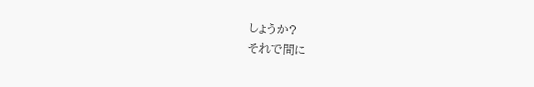しょうか?
それで間に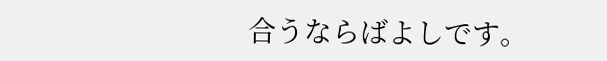合うならばよしです。